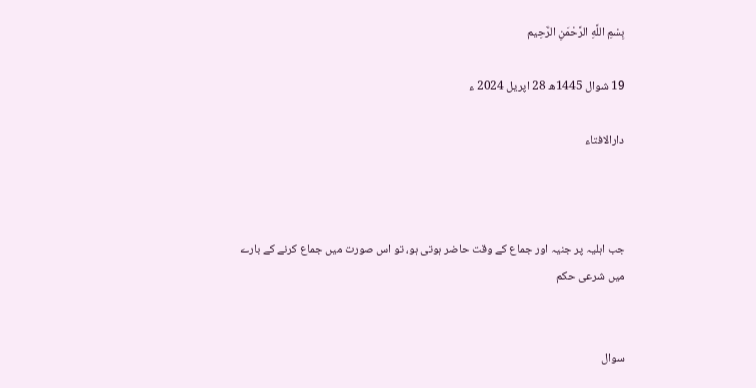بِسْمِ اللَّهِ الرَّحْمَنِ الرَّحِيم

19 شوال 1445ھ 28 اپریل 2024 ء

دارالافتاء



جب اہلیہ پر جنیہ اور جماع کے وقت حاضر ہوتی ہو، تو اس صورت میں جماع کرنے کے بارے میں شرعی حکم


سوال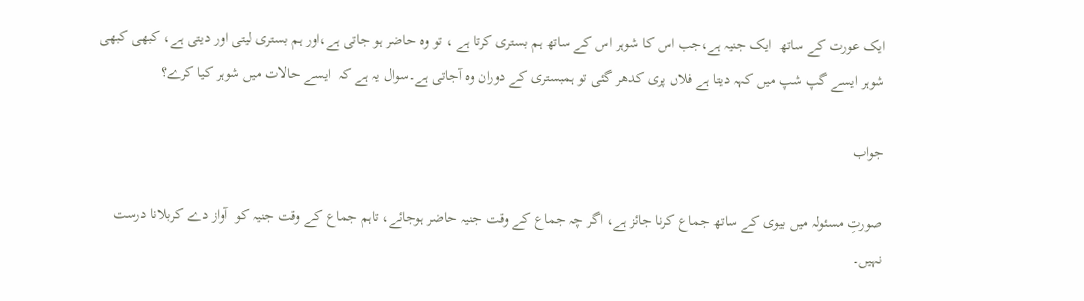ایک عورت کے ساتھ  ایک جنیہ ہے،جب اس کا شوہر اس کے ساتھ ہم بستری کرتا ہے ، تو وہ حاضر ہو جاتی ہے،اور ہم بستری لیتی اور دیتی ہے، کبھی کبھی شوہر ایسے گپ شپ میں کہہ دیتا ہے فلاں پری کدھر گئی تو ہمبستری کے دوران وہ آجاتی ہے۔سوال یہ ہے کہ  ایسے حالات میں شوہر کیا کرے؟

جواب

صورتِ مسئولہ میں بیوی کے ساتھ جماع کرنا جائز ہے، اگر چہ جماع کے وقت جنیہ حاضر ہوجائے، تاہم جماع کے وقت جنیہ کو  آواز دے کربلانا درست نہیں۔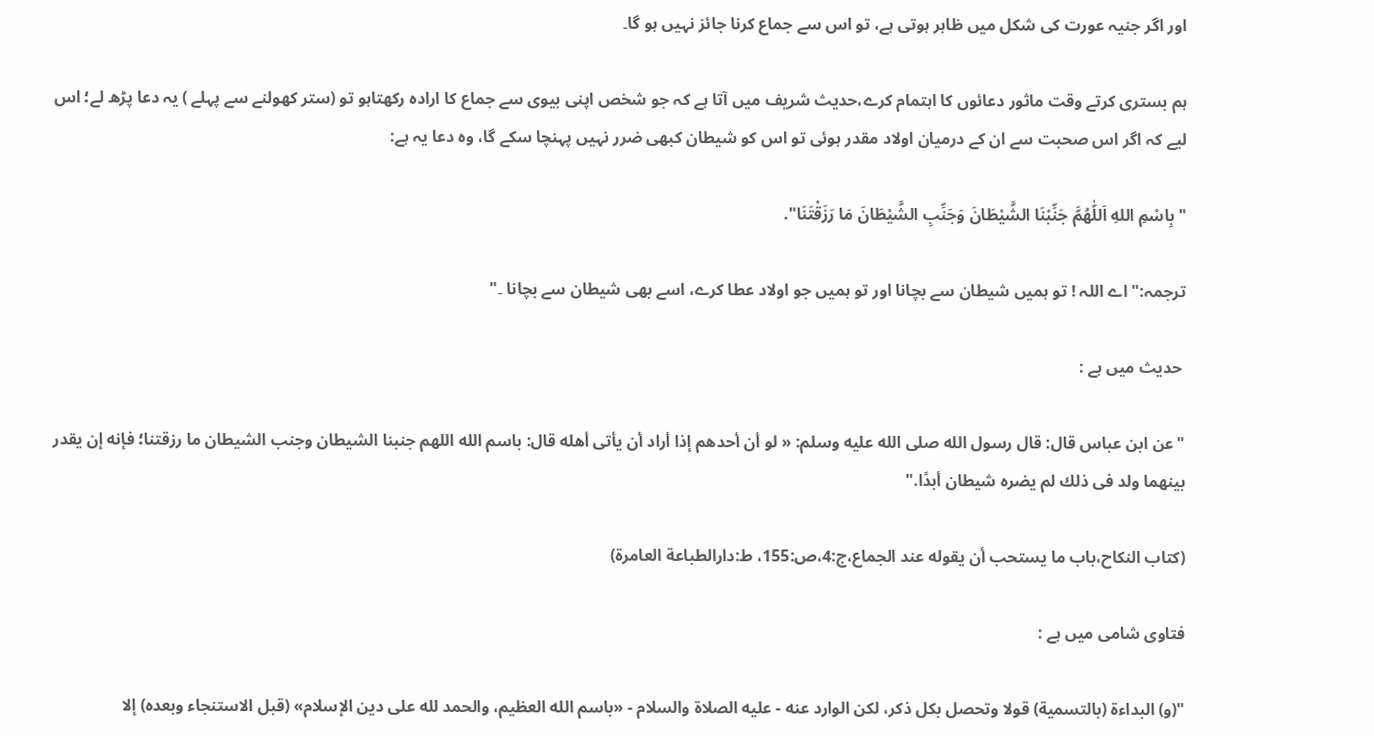اور اگر جنیہ عورت کی شکل میں ظاہر ہوتی ہے، تو اس سے جماع کرنا جائز نہیں ہو گا۔

ہم بستری کرتے وقت ماثور دعائوں کا اہتمام کرے،حدیث شریف میں آتا ہے کہ جو شخص اپنی بیوی سے جماع کا ارادہ رکھتاہو تو (ستر کھولنے سے پہلے ) یہ دعا پڑھ لے؛ اس لیے کہ اگر اس صحبت سے ان کے درمیان اولاد مقدر ہوئی تو اس کو شیطان کبھی ضرر نہیں پہنچا سکے گا، وہ دعا یہ ہے:

"بِاسْمِ اللهِ اَللّٰهُمَّ جَنِّبْنَا الشَّيْطَانَ وَجَنِّبِ الشَّيْطَانَ مَا رَزَقْتَنَا".

ترجمہ:" اے اللہ ! تو ہمیں شیطان سے بچانا اور تو ہمیں جو اولاد عطا کرے، اسے بھی شیطان سے بچانا ۔"

 حدیث میں ہے :

"عن ابن عباس قال: قال رسول الله صلى الله عليه وسلم: « لو أن أحدهم إذا أراد أن يأتى أهله قال: باسم الله اللهم جنبنا الشيطان وجنب الشيطان ما رزقتنا؛ فإنه إن يقدر بينهما ولد فى ذلك لم يضره شيطان أبدًا."

(کتاب النکاح،‌‌باب ما يستحب أن يقوله عند الجماع،ج:4،ص:155، ط:دارالطباعة العامرۃ)

فتاوی شامی میں ہے :

"(و) البداءة (بالتسمية) قولا وتحصل بكل ذكر، لكن الوارد عنه - عليه الصلاة والسلام - «باسم الله العظيم، والحمد لله على دين الإسلام» (قبل الاستنجاء وبعده) إلا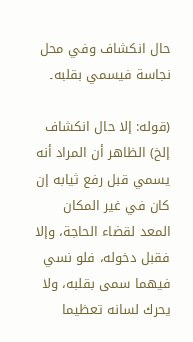حال انكشاف وفي محل نجاسة فيسمي بقلبه۔

(قوله: إلا حال انكشاف إلخ) الظاهر أن المراد أنه يسمي قبل رفع ثيابه إن كان في غير المكان المعد لقضاء الحاجة، وإلا فقبل دخوله، فلو نسي فيهما سمى بقلبه، ولا يحرك لسانه تعظيما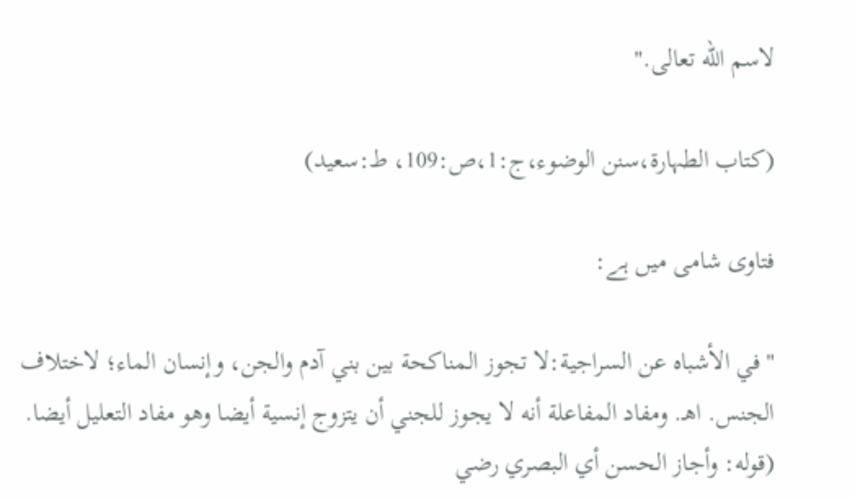لاسم الله تعالى."

(کتاب الطہارۃ،سنن الوضوء،ج:1،ص:109، ط:سعید)

فتاوی شامی میں ہے:

"في الأشباه عن السراجية:لا تجوز المناكحة بين بني آدم والجن، وإنسان الماء؛ لاختلاف الجنس. اهـ. ومفاد المفاعلة أنه لا يجوز للجني أن يتزوج إنسية أيضا وهو مفاد التعليل أيضا. (قوله: وأجاز الحسن أي البصري رضي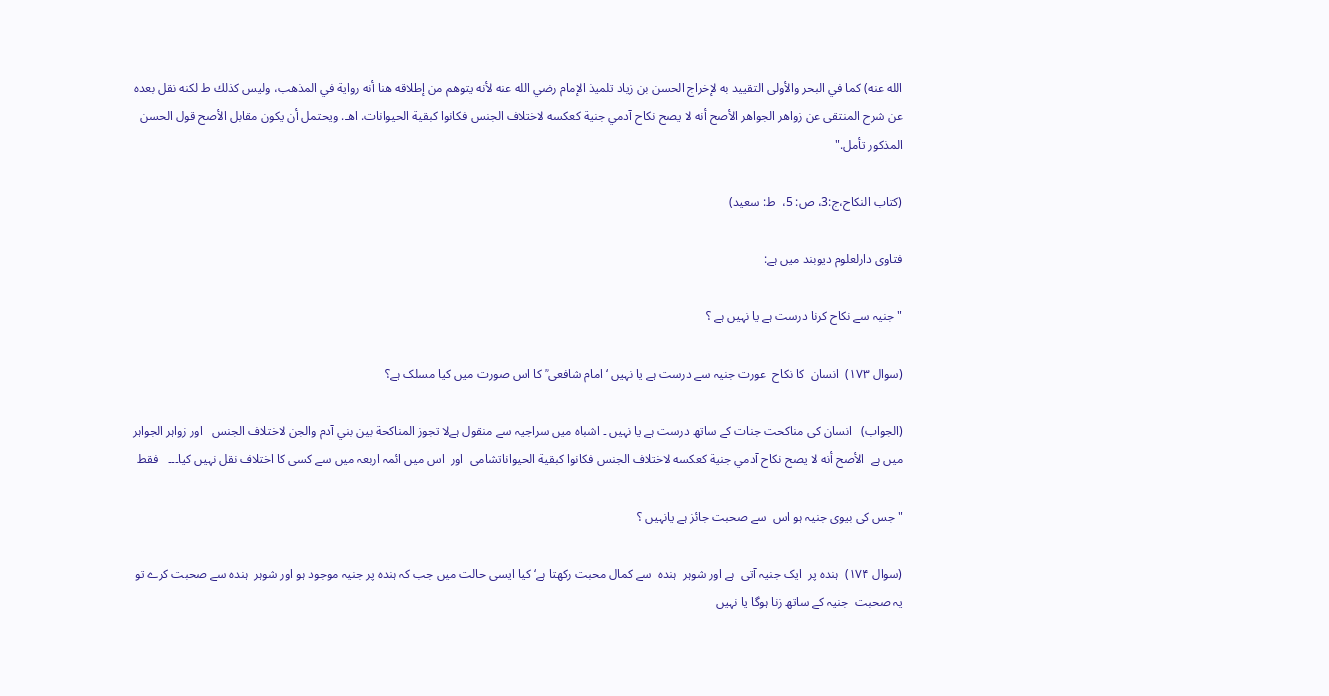الله عنه) كما في البحر والأولى التقييد به لإخراج الحسن بن زياد تلميذ الإمام رضي الله عنه لأنه يتوهم من إطلاقه هنا أنه رواية في المذهب، وليس كذلك ط لكنه نقل بعده عن شرح المنتقى عن زواهر الجواهر الأصح أنه لا يصح نكاح آدمي جنية كعكسه لاختلاف الجنس فكانوا كبقية الحيوانات. اهـ. ويحتمل أن يكون مقابل الأصح قول الحسن المذكور تأمل."

(كتاب النكاح،ج:3، ص: 5،  ط: سعيد)

فتاوی دارلعلوم دیوبند میں ہے:

" جنیہ سے نکاح کرنا درست ہے یا نہیں ہے ؟

(سوال ۱۷۳)  انسان  کا نکاح  عورت جنیہ سے درست ہے یا نہیں ‘ امام شافعی ؒ کا اس صورت میں کیا مسلک ہے؟

(الجواب)   انسان کی مناکحت جنات کے ساتھ درست ہے یا نہیں ۔ اشباہ میں سراجیہ سے منقول ہےلا تجوز المناکحة بین بني آدم والجن لاختلاف الجنس   اور زواہر الجواہر میں ہے  الأصح أنه لا یصح نکاح آدمي جنیة کعکسه لاختلاف الجنس فکانوا کبقیة الحیواناتشامی  اور  اس میں ائمہ اربعہ میں سے کسی کا اختلاف نقل نہیں کیا۔۔۔   فقط

"جس کی بیوی جنیہ ہو اس  سے صحبت جائز ہے یانہیں ؟

(سوال ۱۷۴)  ہندہ پر  ایک جنیہ آتی  ہے اور شوہر  ہندہ  سے کمال محبت رکھتا ہے‘ کیا ایسی حالت میں جب کہ ہندہ پر جنیہ موجود ہو اور شوہر  ہندہ سے صحبت کرے تو یہ صحبت  جنیہ کے ساتھ زنا ہوگا یا نہیں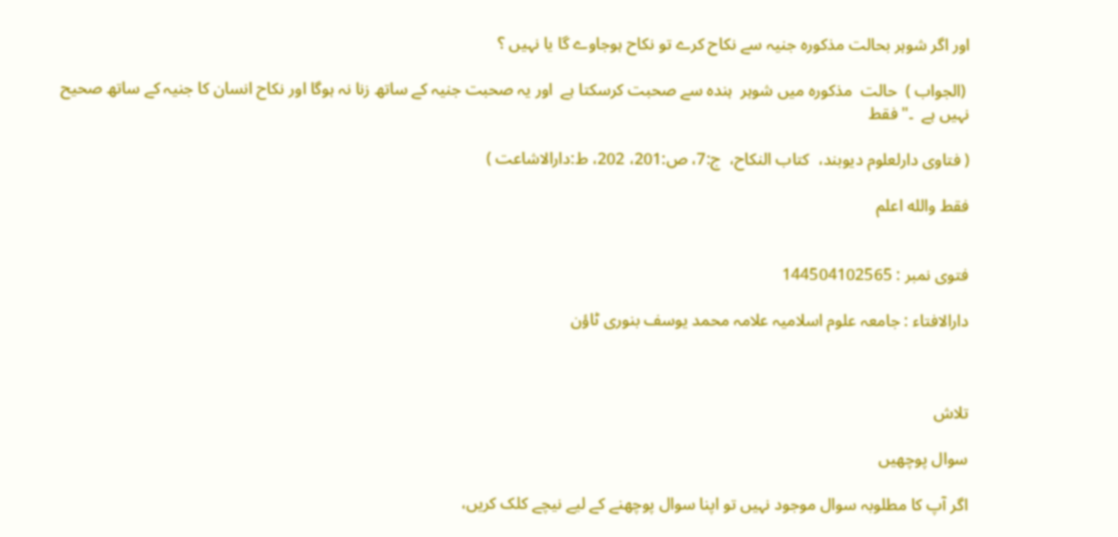اور اگر شوہر بحالت مذکورہ جنیہ سے نکاح کرے تو نکاح ہوجاوے گا یا نہیں ؟

 (الجواب )  حالت  مذکورہ میں شوہر  ہندہ سے صحبت کرسکتا ہے  اور یہ صحبت جنیہ کے ساتھ زنا نہ ہوگا اور نکاح انسان کا جنیہ کے ساتھ صحیح  نہیں ہے  ۔"فقط

( فتاوی دارلعلوم دیوبند،  کتاب النکاح،  ج:7، ص:201، 202، ط:دارالاشاعت )

فقط والله اعلم


فتوی نمبر : 144504102565

دارالافتاء : جامعہ علوم اسلامیہ علامہ محمد یوسف بنوری ٹاؤن



تلاش

سوال پوچھیں

اگر آپ کا مطلوبہ سوال موجود نہیں تو اپنا سوال پوچھنے کے لیے نیچے کلک کریں،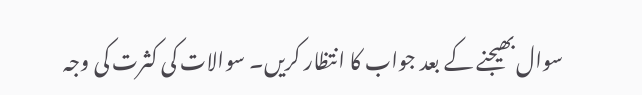سوال بھیجنے کے بعد جواب کا انتظار کریں۔ سوالات کی کثرت کی وجہ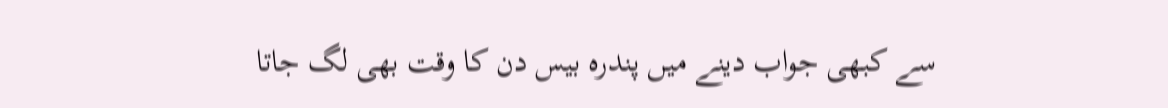سے کبھی جواب دینے میں پندرہ بیس دن کا وقت بھی لگ جاتا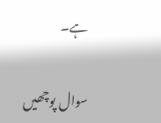ہے۔

سوال پوچھیں